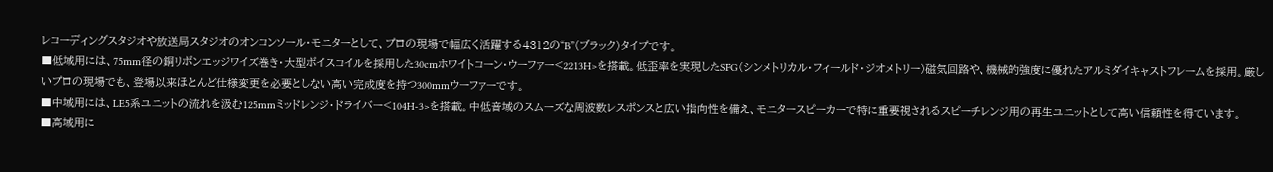レコーディングスタジオや放送局スタジオのオンコンソール・モニターとして、プロの現場で幅広く活躍する4312の“B”(ブラック)タイプです。
■低域用には、75mm径の銅リボンエッジワイズ巻き・大型ボイスコイルを採用した30cmホワイトコーン・ウーファー<2213H>を搭載。低歪率を実現したSFG(シンメトリカル・フィールド・ジオメトリー)磁気回路や、機械的強度に優れたアルミダイキャストフレームを採用。厳しいプロの現場でも、登場以来ほとんど仕様変更を必要としない高い完成度を持つ300mmウーファーです。
■中域用には、LE5系ユニットの流れを汲む125mmミッドレンジ・ドライバー<104H-3>を搭載。中低音域のスムーズな周波数レスポンスと広い指向性を備え、モニタースピーカーで特に重要視されるスピーチレンジ用の再生ユニットとして高い信頼性を得ています。
■高域用に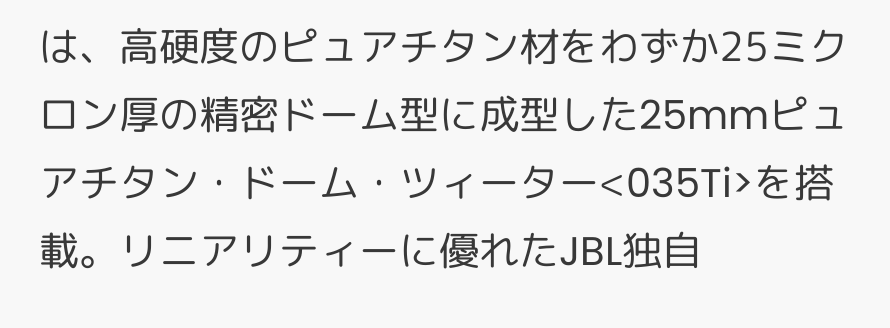は、高硬度のピュアチタン材をわずか25ミクロン厚の精密ドーム型に成型した25mmピュアチタン・ドーム・ツィーター<035Ti>を搭載。リニアリティーに優れたJBL独自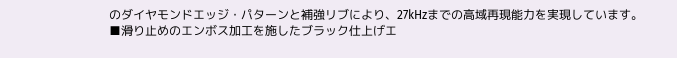のダイヤモンドエッジ・パターンと補強リブにより、27kHzまでの高域再現能力を実現しています。
■滑り止めのエンボス加工を施したブラック仕上げエ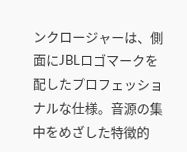ンクロージャーは、側面にJBLロゴマークを配したプロフェッショナルな仕様。音源の集中をめざした特徴的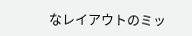なレイアウトのミッ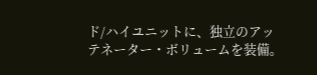ド/ハイユニットに、独立のアッテネーター・ボリュームを装備。